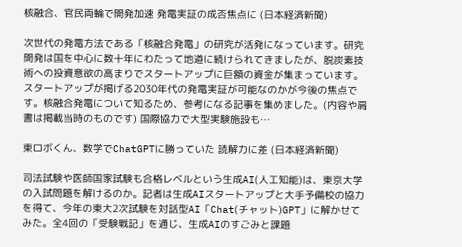核融合、官民両輪で開発加速 発電実証の成否焦点に (日本経済新聞)

次世代の発電方法である「核融合発電」の研究が活発になっています。研究開発は国を中心に数十年にわたって地道に続けられてきましたが、脱炭素技術への投資意欲の高まりでスタートアップに巨額の資金が集まっています。スタートアップが掲げる2030年代の発電実証が可能なのかが今後の焦点です。核融合発電について知るため、参考になる記事を集めました。(内容や肩書は掲載当時のものです) 国際協力で大型実験施設も…

東ロボくん、数学でChatGPTに勝っていた 読解力に差 (日本経済新聞)

司法試験や医師国家試験も合格レベルという生成AI(人工知能)は、東京大学の入試問題を解けるのか。記者は生成AIスタートアップと大手予備校の協力を得て、今年の東大2次試験を対話型AI「Chat(チャット)GPT」に解かせてみた。全4回の「受験戦記」を通じ、生成AIのすごみと課題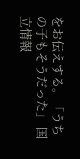をお伝えする。「うちの子もそうだった」 国立情報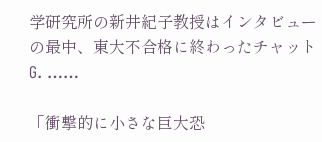学研究所の新井紀子教授はインタビューの最中、東大不合格に終わったチャットG. ……

「衝撃的に小さな巨大恐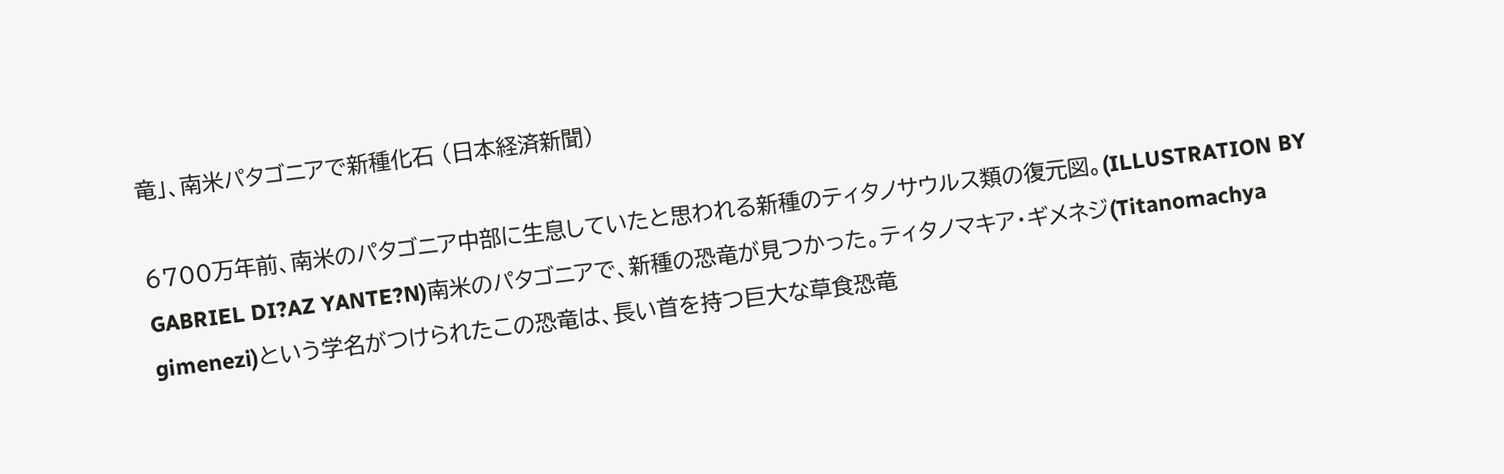竜」、南米パタゴニアで新種化石 (日本経済新聞)

6700万年前、南米のパタゴニア中部に生息していたと思われる新種のティタノサウルス類の復元図。(ILLUSTRATION BY GABRIEL DI?AZ YANTE?N)南米のパタゴニアで、新種の恐竜が見つかった。ティタノマキア・ギメネジ(Titanomachya gimenezi)という学名がつけられたこの恐竜は、長い首を持つ巨大な草食恐竜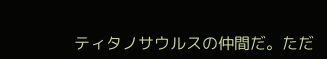ティタノサウルスの仲間だ。ただ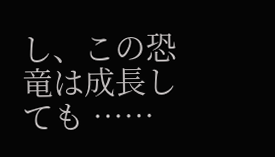し、この恐竜は成長しても ……